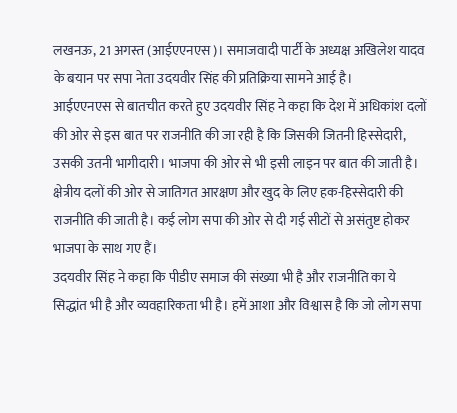लखनऊ, 21 अगस्त (आईएएनएस)। समाजवादी पार्टी के अध्यक्ष अखिलेश यादव के बयान पर सपा नेता उदयवीर सिंह की प्रतिक्रिया सामने आई है।
आईएएनएस से बातचीत करते हुए उदयवीर सिंह ने कहा कि देश में अधिकांश दलों की ओर से इस बात पर राजनीति की जा रही है कि जिसकी जितनी हिस्सेदारी, उसकी उतनी भागीदारी। भाजपा की ओर से भी इसी लाइन पर बात की जाती है। क्षेत्रीय दलों की ओर से जातिगत आरक्षण और खुद के लिए हक-हिस्सेदारी की राजनीति की जाती है। कई लोग सपा की ओर से दी गई सीटों से असंतुष्ट होकर भाजपा के साथ गए हैं।
उदयवीर सिंह ने कहा कि पीडीए समाज की संख्या भी है और राजनीति का ये सिद्धांत भी है और व्यवहारिकता भी है। हमें आशा और विश्वास है कि जो लोग सपा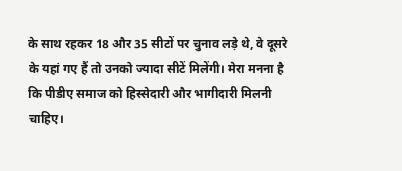के साथ रहकर 18 और 35 सीटों पर चुनाव लड़े थे, वे दूसरे के यहां गए हैं तो उनको ज्यादा सीटें मिलेंगी। मेरा मनना है कि पीडीए समाज को हिस्सेदारी और भागीदारी मिलनी चाहिए।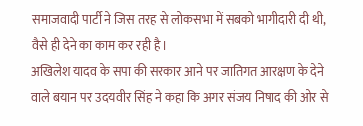समाजवादी पार्टी ने जिस तरह से लोकसभा में सबको भागीदारी दी थी, वैसे ही देने का काम कर रही है।
अखिलेश यादव के सपा की सरकार आने पर जातिगत आरक्षण के देने वाले बयान पर उदयवीर सिंह ने कहा कि अगर संजय निषाद की ओर से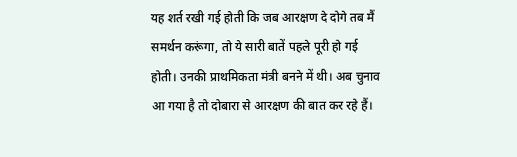यह शर्त रखी गई होती कि जब आरक्षण दे दोगे तब मैं समर्थन करूंगा, तो ये सारी बातें पहले पूरी हो गई होती। उनकी प्राथमिकता मंत्री बनने में थी। अब चुनाव आ गया है तो दोबारा से आरक्षण की बात कर रहे हैं।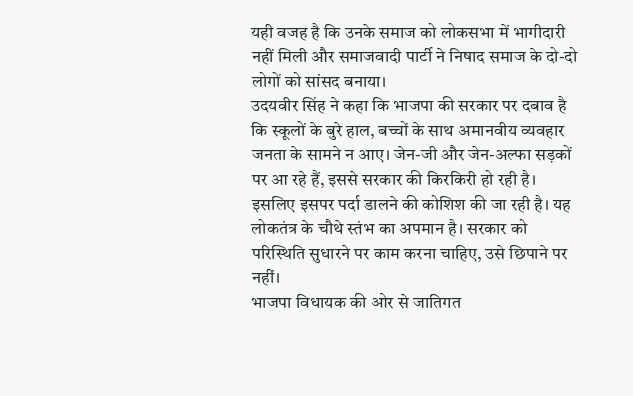यही वजह है कि उनके समाज को लोकसभा में भागीदारी नहीं मिली और समाजवादी पार्टी ने निषाद समाज के दो-दो लोगों को सांसद बनाया।
उदयवीर सिंह ने कहा कि भाजपा की सरकार पर दबाव है कि स्कूलों के बुरे हाल, बच्चों के साथ अमानवीय व्यवहार जनता के सामने न आए। जेन-जी और जेन-अल्फा सड़कों पर आ रहे हैं, इससे सरकार की किरकिरी हो रही है। इसलिए इसपर पर्दा डालने की कोशिश की जा रही है। यह लोकतंत्र के चौथे स्तंभ का अपमान है। सरकार को परिस्थिति सुधारने पर काम करना चाहिए, उसे छिपाने पर नहीं।
भाजपा विधायक की ओर से जातिगत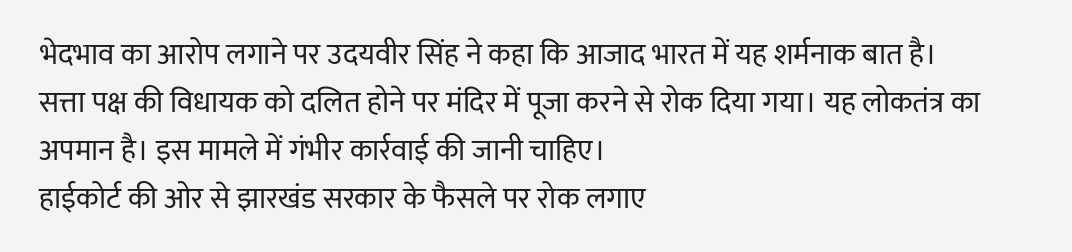भेदभाव का आरोप लगाने पर उदयवीर सिंह ने कहा कि आजाद भारत में यह शर्मनाक बात है। सत्ता पक्ष की विधायक को दलित होने पर मंदिर में पूजा करने से रोक दिया गया। यह लोकतंत्र का अपमान है। इस मामले में गंभीर कार्रवाई की जानी चाहिए।
हाईकोर्ट की ओर से झारखंड सरकार के फैसले पर रोक लगाए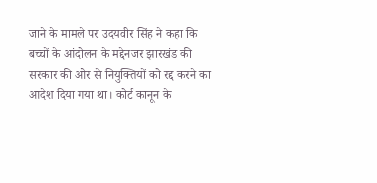जाने के मामले पर उदयवीर सिंह ने कहा कि बच्चों के आंदोलन के मद्देनजर झारखंड की सरकार की ओर से नियुक्तियों को रद्द करने का आदेश दिया गया था। कोर्ट कानून के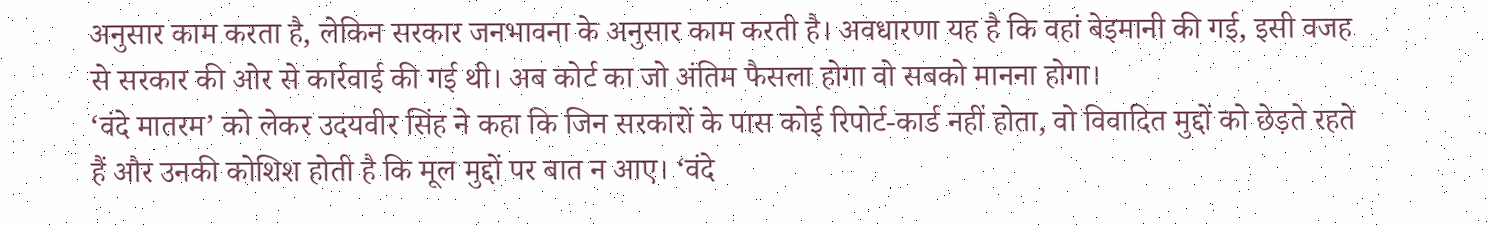अनुसार काम करता है, लेकिन सरकार जनभावना के अनुसार काम करती है। अवधारणा यह है कि वहां बेइमानी की गई, इसी वजह से सरकार की ओर से कार्रवाई की गई थी। अब कोर्ट का जो अंतिम फैसला होगा वो सबको मानना होगा।
‘वंदे मातरम’ को लेकर उदयवीर सिंह ने कहा कि जिन सरकारों के पास कोई रिपोर्ट-कार्ड नहीं होता, वो विवादित मुद्दों को छेड़ते रहते हैं और उनकी कोशिश होती है कि मूल मुद्दों पर बात न आए। ‘वंदे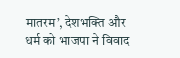मातरम’, देशभक्ति और धर्म को भाजपा ने विवाद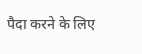पैदा करने के लिए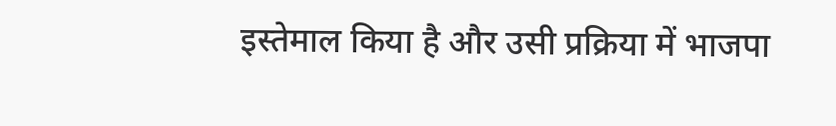इस्तेमाल किया है और उसी प्रक्रिया में भाजपा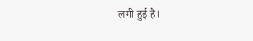लगी हुई है।